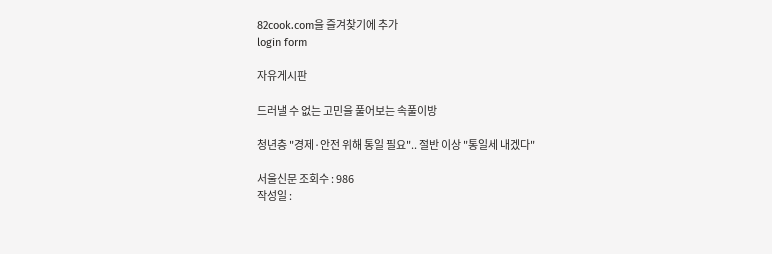82cook.com을 즐겨찾기에 추가
login form

자유게시판

드러낼 수 없는 고민을 풀어보는 속풀이방

청년층 "경제·안전 위해 통일 필요".. 절반 이상 "통일세 내겠다"

서울신문 조회수 : 986
작성일 :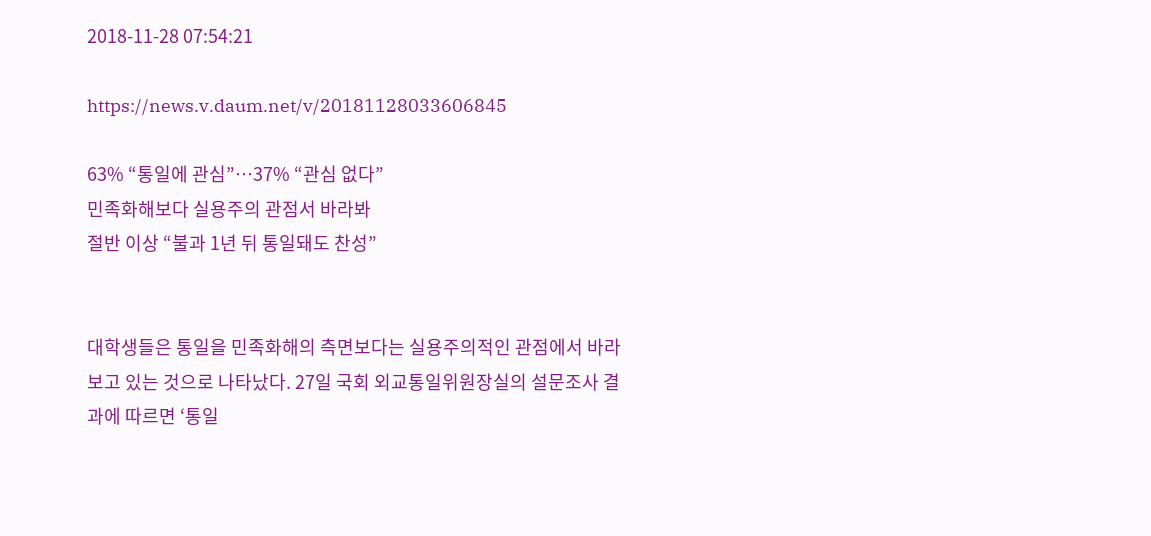2018-11-28 07:54:21

https://news.v.daum.net/v/20181128033606845

63% “통일에 관심”…37% “관심 없다”
민족화해보다 실용주의 관점서 바라봐
절반 이상 “불과 1년 뒤 통일돼도 찬성”


대학생들은 통일을 민족화해의 측면보다는 실용주의적인 관점에서 바라보고 있는 것으로 나타났다. 27일 국회 외교통일위원장실의 설문조사 결과에 따르면 ‘통일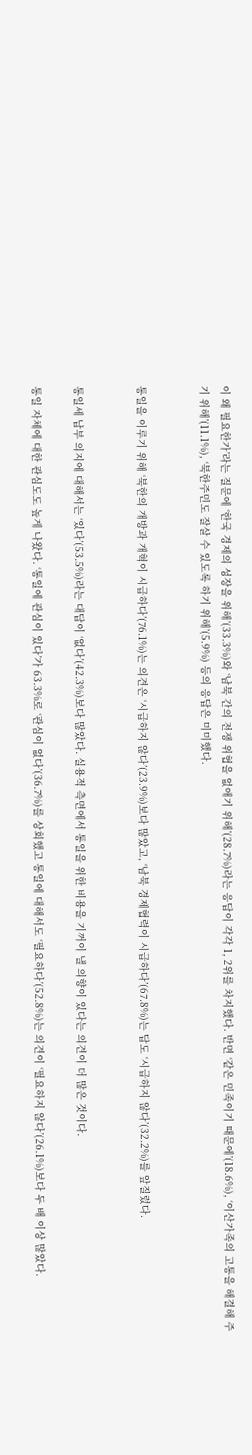이 왜 필요한가’라는 질문에 ‘한국 경제의 성장을 위해’(33.3%)와 ‘남북 간의 전쟁 위협을 없애기 위해’(28.7%)라는 응답이 각각 1, 2위를 차지했다. 반면 ‘같은 민족이기 때문에’(18.6%), ‘이산가족의 고통을 해결해 주기 위해’(11.1%), ‘북한주민도 잘살 수 있도록 하기 위해’(5.9%) 등의 응답은 미미했다.


통일을 이루기 위해 ‘북한의 개방과 개혁이 시급하다’(76.1%)는 의견은 ‘시급하지 않다’(23.9%)보다 많았고, ‘남북 경제협력이 시급하다’(67.8%)는 답도 ‘시급하지 않다’(32.2%)를 앞질렀다.


통일세 납부 의지에 대해서는 ‘있다’(53.5%)라는 대답이 ‘없다’(42.3%)보다 많았다. 실용적 측면에서 통일을 위한 비용을 기꺼이 낼 의향이 있다는 의견이 더 많은 것이다.

통일 자체에 대한 관심도도 높게 나왔다. ‘통일에 관심이 있다’가 63.3%로 ‘관심이 없다’(36.7%)를 상회했고 통일에 대해서도 ‘필요하다’(52.8%)는 의견이 ‘필요하지 않다’(26.1%)보다 두 배 이상 많았다.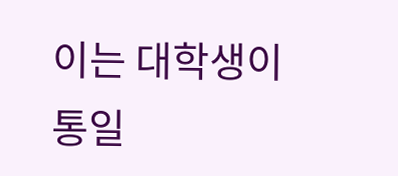이는 대학생이 통일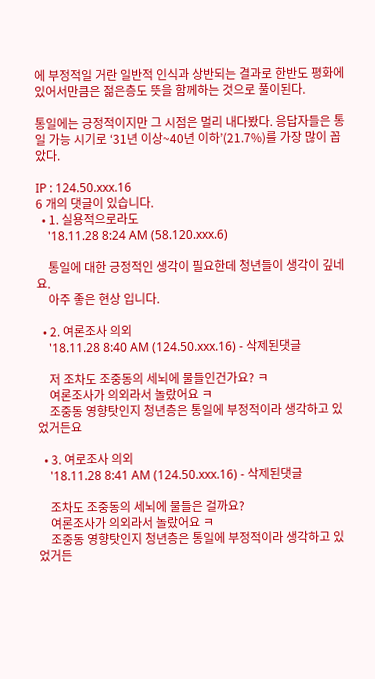에 부정적일 거란 일반적 인식과 상반되는 결과로 한반도 평화에 있어서만큼은 젊은층도 뜻을 함께하는 것으로 풀이된다.

통일에는 긍정적이지만 그 시점은 멀리 내다봤다. 응답자들은 통일 가능 시기로 ‘31년 이상~40년 이하’(21.7%)를 가장 많이 꼽았다.

IP : 124.50.xxx.16
6 개의 댓글이 있습니다.
  • 1. 실용적으로라도
    '18.11.28 8:24 AM (58.120.xxx.6)

    통일에 대한 긍정적인 생각이 필요한데 청년들이 생각이 깊네요.
    아주 좋은 현상 입니다.

  • 2. 여론조사 의외
    '18.11.28 8:40 AM (124.50.xxx.16) - 삭제된댓글

    저 조차도 조중동의 세뇌에 물들인건가요? ㅋ
    여론조사가 의외라서 놀랐어요 ㅋ
    조중동 영향탓인지 청년층은 통일에 부정적이라 생각하고 있었거든요

  • 3. 여로조사 의외
    '18.11.28 8:41 AM (124.50.xxx.16) - 삭제된댓글

    조차도 조중동의 세뇌에 물들은 걸까요?
    여론조사가 의외라서 놀랐어요 ㅋ
    조중동 영향탓인지 청년층은 통일에 부정적이라 생각하고 있었거든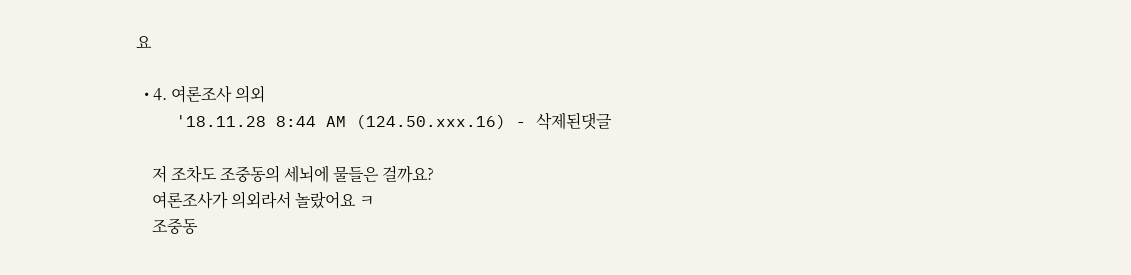요

  • 4. 여론조사 의외
    '18.11.28 8:44 AM (124.50.xxx.16) - 삭제된댓글

    저 조차도 조중동의 세뇌에 물들은 걸까요?
    여론조사가 의외라서 놀랐어요 ㅋ
    조중동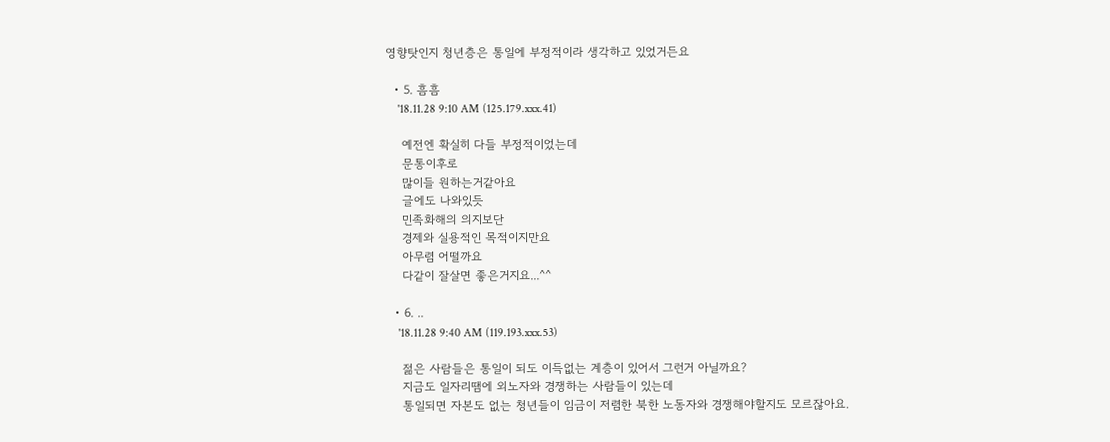영향탓인지 청년층은 통일에 부정적이라 생각하고 있었거든요

  • 5. 흠흠
    '18.11.28 9:10 AM (125.179.xxx.41)

    예전엔 확실히 다들 부정적이었는데
    문통이후로
    많이들 원하는거같아요
    글에도 나와있듯
    민족화해의 의지보단
    경제와 실용적인 목적이지만요
    아무렴 어떨까요
    다같이 잘살면 좋은거지요...^^

  • 6. ..
    '18.11.28 9:40 AM (119.193.xxx.53)

    젊은 사람들은 통일이 되도 이득없는 계층이 있어서 그런거 아닐까요?
    지금도 일자리땜에 외노자와 경쟁하는 사람들이 있는데
    통일되면 자본도 없는 청년들이 임금이 저렴한 북한 노동자와 경쟁해야할지도 모르잖아요.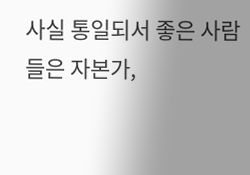사실 통일되서 좋은 사람들은 자본가,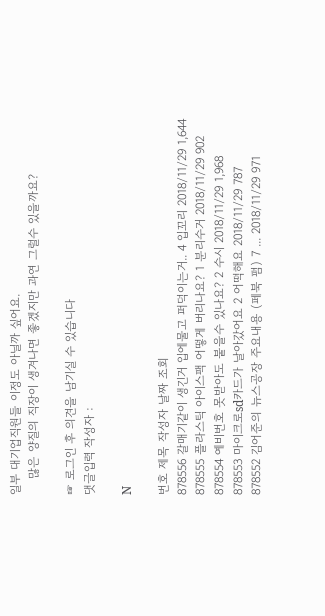일부 대기업직원들 이정도 아닐까 싶어요.
    많은 양질의 직장이 생겨나면 좋겠지만 과연 그럴수 있을까요?

☞ 로그인 후 의견을 남기실 수 있습니다
댓글입력 작성자 :

N

번호 제목 작성자 날짜 조회
878556 갈매기같이 생긴거 입에물고 퍼덕이는거.. 4 입꼬리 2018/11/29 1,644
878555 플라스틱 아이스팩 어떻게 버리나요? 1 분리수거 2018/11/29 902
878554 예비번호 못받아도 붙을수 있나요? 2 수시 2018/11/29 1,968
878553 마이크로sd카드가 날아갔어요 2 어떡해요 2018/11/29 787
878552 김어준의 뉴스공장 주요내용 (페북 펌) 7 ... 2018/11/29 971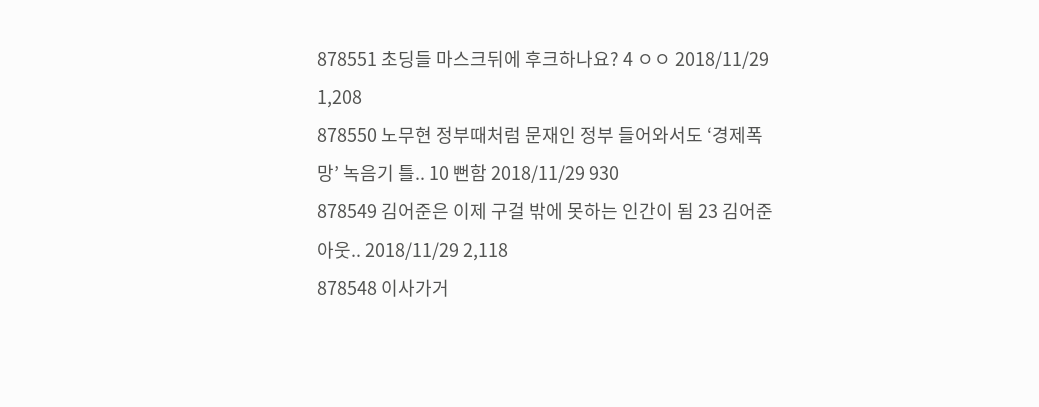878551 초딩들 마스크뒤에 후크하나요? 4 ㅇㅇ 2018/11/29 1,208
878550 노무현 정부때처럼 문재인 정부 들어와서도 ‘경제폭망’ 녹음기 틀.. 10 뻔함 2018/11/29 930
878549 김어준은 이제 구걸 밖에 못하는 인간이 됨 23 김어준 아웃.. 2018/11/29 2,118
878548 이사가거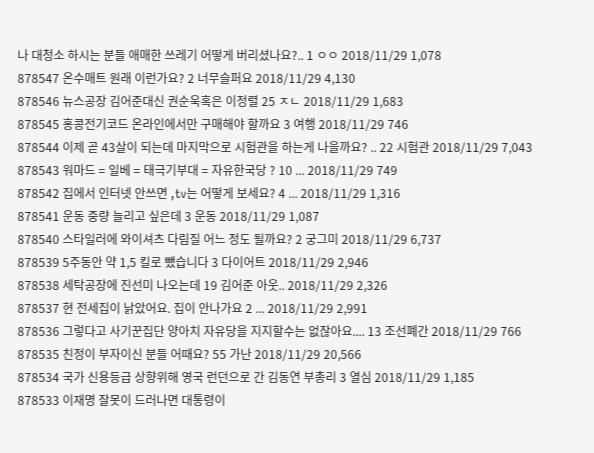나 대청소 하시는 분들 애매한 쓰레기 어떻게 버리셨나요?.. 1 ㅇㅇ 2018/11/29 1,078
878547 온수매트 원래 이런가요? 2 너무슬퍼요 2018/11/29 4,130
878546 뉴스공장 김어준대신 권순욱혹은 이정렬 25 ㅈㄴ 2018/11/29 1,683
878545 홍콩전기코드 온라인에서만 구매해야 할까요 3 여행 2018/11/29 746
878544 이제 곧 43살이 되는데 마지막으로 시험관을 하는게 나을까요? .. 22 시험관 2018/11/29 7,043
878543 워마드 = 일베 = 태극기부대 = 자유한국당 ? 10 ... 2018/11/29 749
878542 집에서 인터넷 안쓰면 ,tv는 어떻게 보세요? 4 ... 2018/11/29 1,316
878541 운동 중량 늘리고 싶은데 3 운동 2018/11/29 1,087
878540 스타일러에 와이셔츠 다림질 어느 정도 될까요? 2 궁그미 2018/11/29 6,737
878539 5주동안 약 1,5 킬로 뺐습니다 3 다이어트 2018/11/29 2,946
878538 세탁공장에 진선미 나오는데 19 김어준 아웃.. 2018/11/29 2,326
878537 현 전세집이 낡았어요. 집이 안나가요 2 ... 2018/11/29 2,991
878536 그렇다고 사기꾼집단 양아치 자유당을 지지할수는 없잖아요.... 13 조선폐간 2018/11/29 766
878535 친정이 부자이신 분들 어때요? 55 가난 2018/11/29 20,566
878534 국가 신용등급 상향위해 영국 런던으로 간 김동연 부총리 3 열심 2018/11/29 1,185
878533 이재명 잘못이 드러나면 대통령이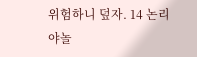위험하니 덮자. 14 논리야놀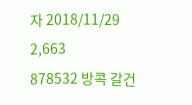자 2018/11/29 2,663
878532 방콕 갈건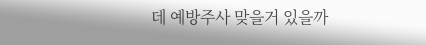데 예방주사 맞을거 있을까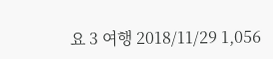요 3 여행 2018/11/29 1,056